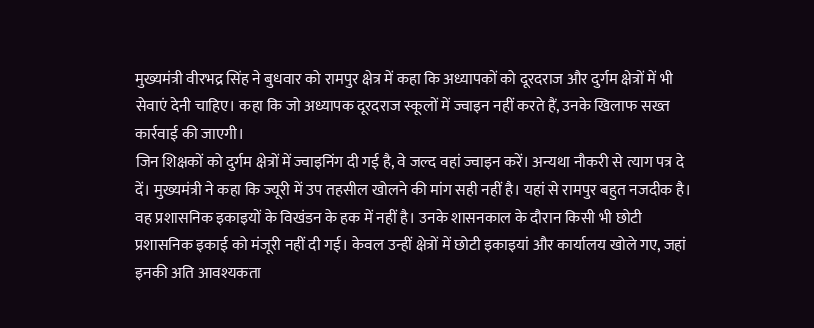मुख्यमंत्री वीरभद्र सिंह ने बुधवार को रामपुर क्षेत्र में कहा कि अध्यापकों को दूरदराज और दुर्गम क्षेत्रों में भी सेवाएं देनी चाहिए। कहा कि जो अध्यापक दूरदराज स्कूलों में ज्वाइन नहीं करते हैं, उनके खिलाफ सख्त कार्रवाई की जाएगी।
जिन शिक्षकों को दुर्गम क्षेत्रों में ज्वाइनिंग दी गई है, वे जल्द वहां ज्वाइन करें। अन्यथा नौकरी से त्याग पत्र दे दें। मुख्यमंत्री ने कहा कि ज्यूरी में उप तहसील खोलने की मांग सही नहीं है। यहां से रामपुर बहुत नजदीक है।
वह प्रशासनिक इकाइयों के विखंडन के हक में नहीं है। उनके शासनकाल के दौरान किसी भी छोटी प्रशासनिक इकाई को मंजूरी नहीं दी गई। केवल उन्हीं क्षेत्रों में छोटी इकाइयां और कार्यालय खोले गए, जहां इनकी अति आवश्यकता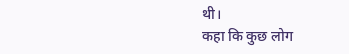थी।
कहा कि कुछ लोग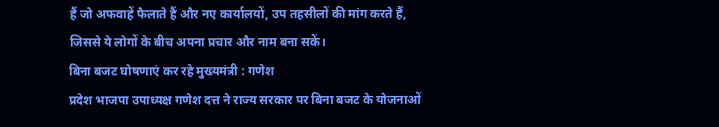हैं जो अफवाहें फैलाते हैं और नए कार्यालयों, उप तहसीलों की मांग करते हैं, जिससे ये लोगों के बीच अपना प्रचार और नाम बना सकें।
बिना बजट घोषणाएं कर रहे मुख्यमंत्री : गणेश
प्रदेश भाजपा उपाध्यक्ष गणेश दत्त ने राज्य सरकार पर बिना बजट के योजनाओं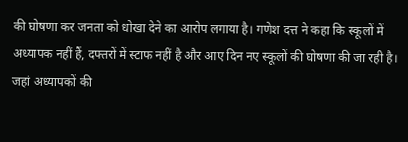की घोषणा कर जनता को धोखा देने का आरोप लगाया है। गणेश दत्त ने कहा कि स्कूलों में अध्यापक नहीं हैं, दफ्तरों में स्टाफ नहीं है और आए दिन नए स्कूलों की घोषणा की जा रही है।
जहां अध्यापकों की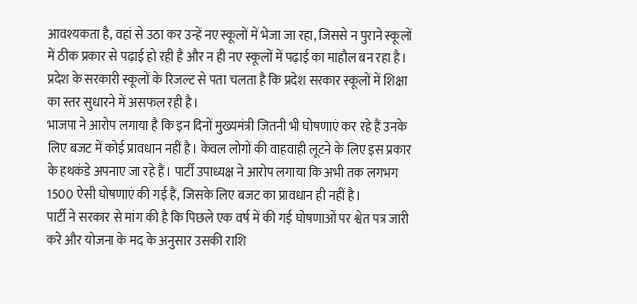आवश्यकता है, वहां से उठा कर उन्हें नए स्कूलों में भेजा जा रहा, जिससे न पुराने स्कूलों में ठीक प्रकार से पढ़ाई हो रही है और न ही नए स्कूलों में पढ़ाई का माहौल बन रहा है। प्रदेश के सरकारी स्कूलों के रिजल्ट से पता चलता है कि प्रदेश सरकार स्कूलों में शिक्षा का स्तर सुधारने में असफल रही है।
भाजपा ने आरोप लगाया है कि इन दिनों मुख्यमंत्री जितनी भी घोषणाएं कर रहे हैं उनके लिए बजट में कोई प्रावधान नहीं है। केवल लोगों की वाहवाही लूटने के लिए इस प्रकार के हथकंडे अपनाए जा रहे हैं। पार्टी उपाध्यक्ष ने आरोप लगाया कि अभी तक लगभग 1500 ऐसी घोषणाएं की गई हैं, जिसके लिए बजट का प्रावधान ही नहीं है।
पार्टी ने सरकार से मांग की है कि पिछले एक वर्ष में की गई घोषणाओं पर श्वेत पत्र जारी करे और योजना के मद के अनुसार उसकी राशि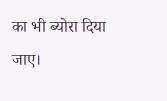का भी ब्योरा दिया जाए।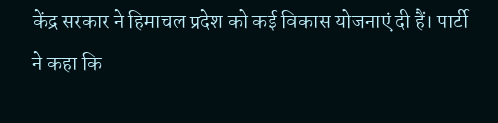केंद्र सरकार ने हिमाचल प्रदेश को कई विकास योजनाएं दी हैं। पार्टी ने कहा कि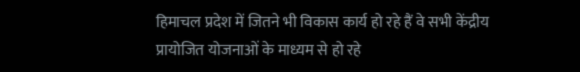हिमाचल प्रदेश में जितने भी विकास कार्य हो रहे हैं वे सभी केंद्रीय प्रायोजित योजनाओं के माध्यम से हो रहे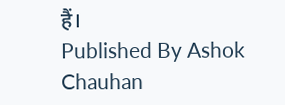हैं।
Published By Ashok Chauhan